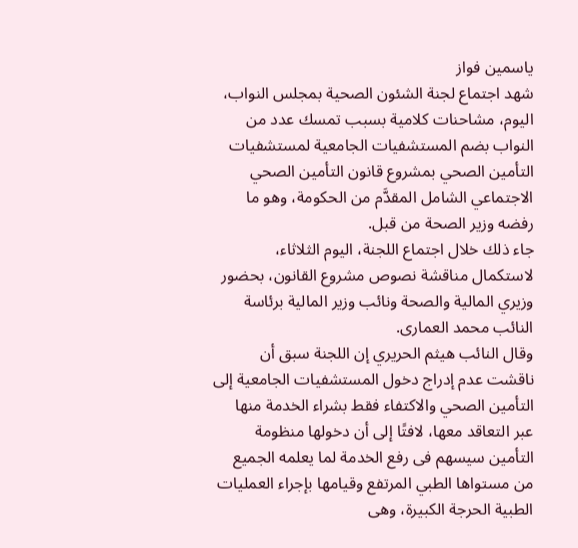ياسمين فواز
شهد اجتماع لجنة الشئون الصحية بمجلس النواب، اليوم، مشاحنات كلامية بسبب تمسك عدد من النواب بضم المستشفيات الجامعية لمستشفيات التأمين الصحي بمشروع قانون التأمين الصحي الاجتماعي الشامل المقدَّم من الحكومة، وهو ما رفضه وزير الصحة من قبل.
جاء ذلك خلال اجتماع اللجنة، اليوم الثلاثاء، لاستكمال مناقشة نصوص مشروع القانون، بحضور وزيري المالية والصحة ونائب وزير المالية برئاسة النائب محمد العمارى.
وقال النائب هيثم الحريري إن اللجنة سبق أن ناقشت عدم إدراج دخول المستشفيات الجامعية إلى التأمين الصحي والاكتفاء فقط بشراء الخدمة منها عبر التعاقد معها، لافتًا إلى أن دخولها منظومة التأمين سيسهم فى رفع الخدمة لما يعلمه الجميع من مستواها الطبي المرتفع وقيامها بإجراء العمليات الطبية الحرجة الكبيرة، وهى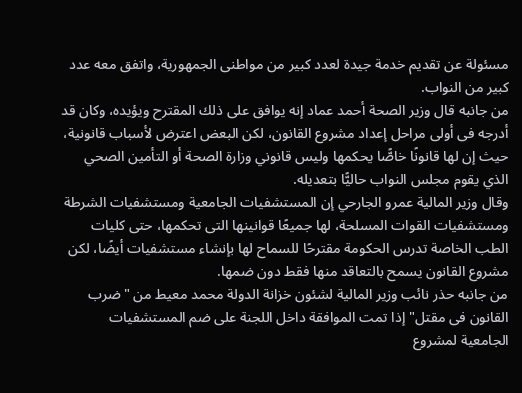مسئولة عن تقديم خدمة جيدة لعدد كبير من مواطنى الجمهورية، واتفق معه عدد كبير من النواب.
من جانبه قال وزير الصحة أحمد عماد إنه يوافق على ذلك المقترح ويؤيده، وكان قد أدرجه فى أولى مراحل إعداد مشروع القانون، لكن البعض اعترض لأسباب قانونية، حيث إن لها قانونًا خاصًّا يحكمها وليس قانوني وزارة الصحة أو التأمين الصحي الذي يقوم مجلس النواب حاليًّا بتعديله.
وقال وزير المالية عمرو الجارحي إن المستشفيات الجامعية ومستشفيات الشرطة ومستشفيات القوات المسلحة، لها جميعًا قوانينها التى تحكمها، حتى كليات الطب الخاصة تدرس الحكومة مقترحًا للسماح لها بإنشاء مستشفيات أيضًا، لكن مشروع القانون يسمح بالتعاقد منها فقط دون ضمها.
من جانبه حذر نائب وزير المالية لشئون خزانة الدولة محمد معيط من "ضرب القانون فى مقتل" إذا تمت الموافقة داخل اللجنة على ضم المستشفيات الجامعية لمشروع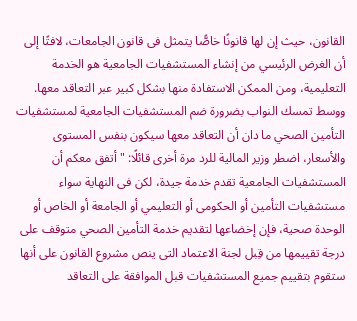القانون، حيث إن لها قانونًا خاصًّا يتمثل فى قانون الجامعات، لافتًا إلى أن الغرض الرئيسي من إنشاء المستشفيات الجامعية هو الخدمة التعليمية، ومن الممكن الاستفادة منها بشكل كبير عبر التعاقد معها.
ووسط تمسك النواب بضرورة ضم المستشفيات الجامعية لمستشفيات التأمين الصحي ما دان أن التعاقد معها سيكون بنفس المستوى والأسعار، اضطر وزير المالية للرد مرة أخرى قائلًا: "أتفق معكم أن المستشفيات الجامعية تقدم خدمة جيدة، لكن فى النهاية سواء مستشفيات التأمين أو الحكومى أو التعليمي أو الجامعة أو الخاص أو الوحدة صحية، فإن إخضاعها لتقديم خدمة التأمين الصحي متوقف على درجة تقييمها من قِبل لجنة الاعتماد التى ينص مشروع القانون على أنها ستقوم بتقييم جميع المستشفيات قبل الموافقة على التعاقد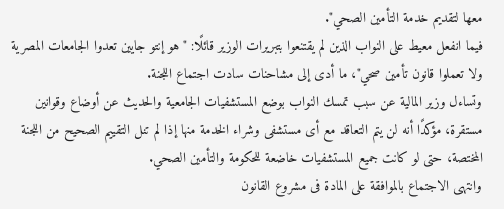معها لتقديم خدمة التأمين الصحي".
فيما انفعل معيط على النواب الذين لم يقتنعوا بتبريرات الوزير قائلًا: "هو إنتو جايين تعدوا الجامعات المصرية ولا تعملوا قانون تأمين صحي"، ما أدى إلى مشاحنات سادت اجتماع اللجنة.
وتساءل وزير المالية عن سبب تمسك النواب بوضع المستشفيات الجامعية والحديث عن أوضاع وقوانين مستقرة، مؤكدًا أنه لن يتم التعاقد مع أى مستشفى وشراء الخدمة منها إذا لم تنل التقييم الصحيح من اللجنة المختصة، حتى لو كانت جميع المستشفيات خاضعة للحكومة والتأمين الصحي.
وانتهى الاجتماع بالموافقة على المادة فى مشروع القانون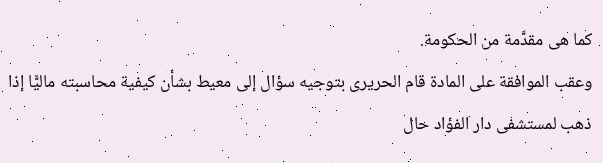كما هى مقدَّمة من الحكومة.
وعقب الموافقة على المادة قام الحريرى بتوجيه سؤال إلى معيط بشأن كيفية محاسبته ماليًّا إذا ذهب لمستشفى دار الفؤاد حال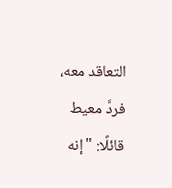التعاقد معه، فردَّ معيط قائلًا: "إنه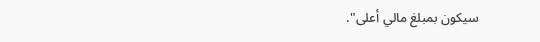سيكون بمبلغ مالي أعلى".